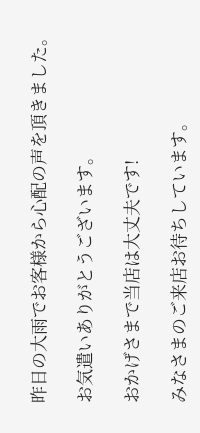昨日の大雨でお客様から心配の声を頂きました。

お気遣いありがとうございます。

おかげさまで当店は大丈夫です!

みなさまのご来店お待ちしています。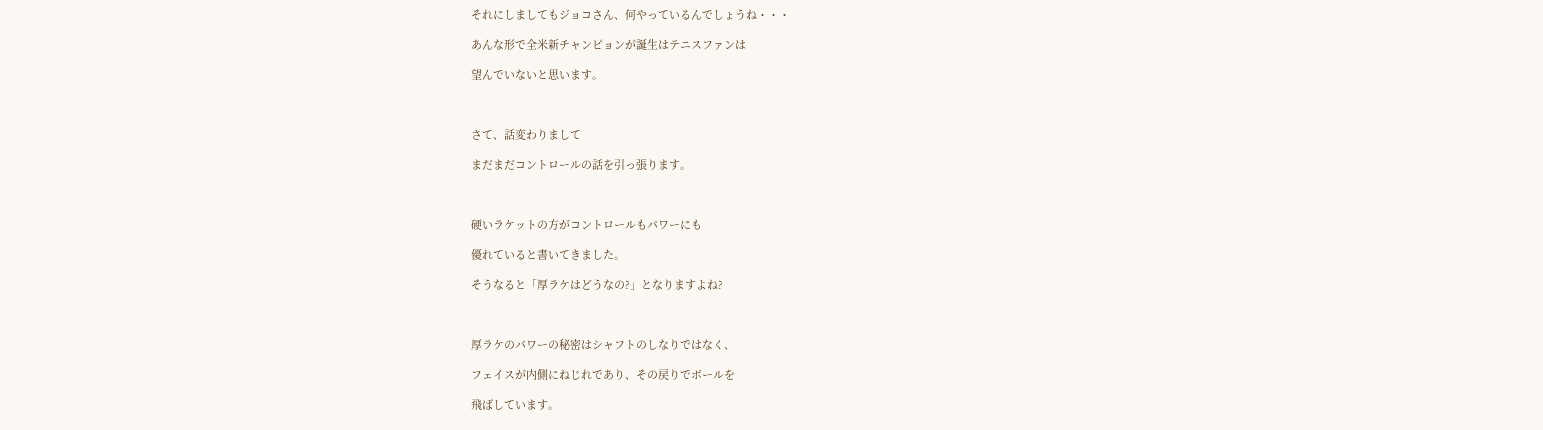それにしましてもジョコさん、何やっているんでしょうね・・・

あんな形で全米新チャンピョンが誕生はテニスファンは

望んでいないと思います。



さて、話変わりまして

まだまだコントロールの話を引っ張ります。



硬いラケットの方がコントロールもパワーにも

優れていると書いてきました。

そうなると「厚ラケはどうなの?」となりますよね?



厚ラケのパワーの秘密はシャフトのしなりではなく、

フェイスが内側にねじれであり、その戻りでボールを

飛ばしています。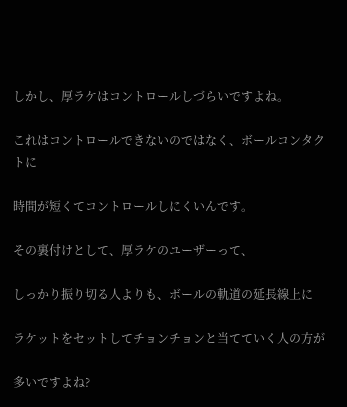しかし、厚ラケはコントロールしづらいですよね。

これはコントロールできないのではなく、ボールコンタクトに

時間が短くてコントロールしにくいんです。

その裏付けとして、厚ラケのユーザーって、

しっかり振り切る人よりも、ボールの軌道の延長線上に

ラケットをセットしてチョンチョンと当てていく人の方が

多いですよね?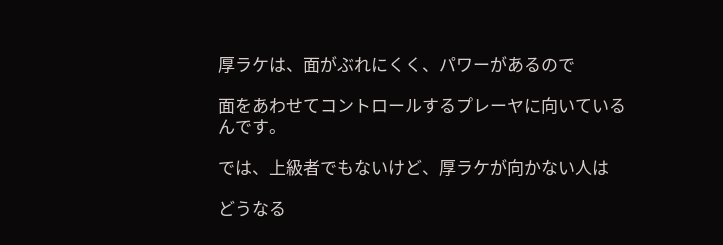厚ラケは、面がぶれにくく、パワーがあるので

面をあわせてコントロールするプレーヤに向いているんです。

では、上級者でもないけど、厚ラケが向かない人は

どうなる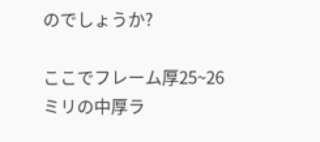のでしょうか?

ここでフレーム厚25~26ミリの中厚ラ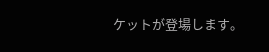ケットが登場します。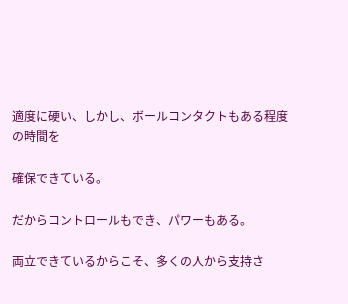適度に硬い、しかし、ボールコンタクトもある程度の時間を

確保できている。

だからコントロールもでき、パワーもある。

両立できているからこそ、多くの人から支持さ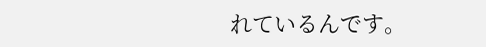れているんです。